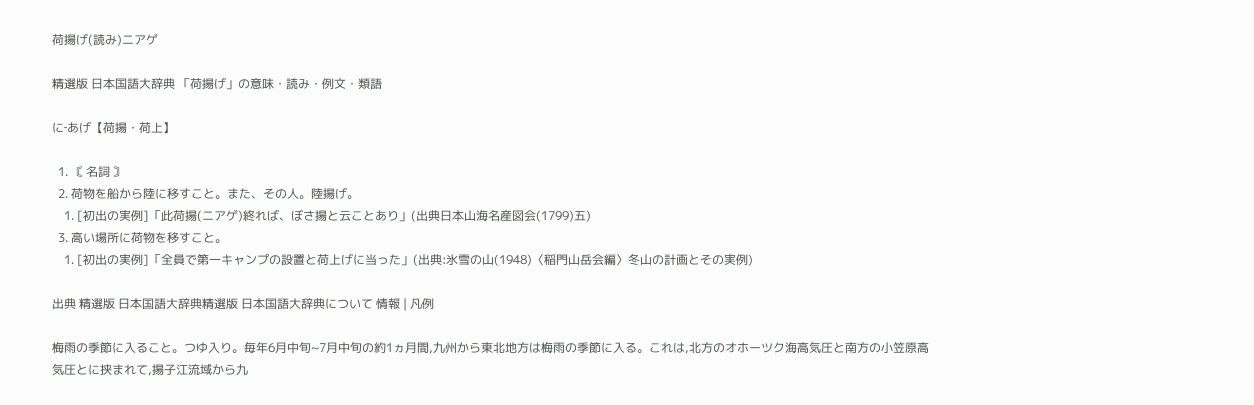荷揚げ(読み)ニアゲ

精選版 日本国語大辞典 「荷揚げ」の意味・読み・例文・類語

に‐あげ【荷揚・荷上】

  1. 〘 名詞 〙
  2. 荷物を船から陸に移すこと。また、その人。陸揚げ。
    1. [初出の実例]「此荷揚(ニアゲ)終れば、ぼさ揚と云ことあり」(出典日本山海名産図会(1799)五)
  3. 高い場所に荷物を移すこと。
    1. [初出の実例]「全員で第一キャンプの設置と荷上げに当った」(出典:氷雪の山(1948)〈稲門山岳会編〉冬山の計画とその実例)

出典 精選版 日本国語大辞典精選版 日本国語大辞典について 情報 | 凡例

梅雨の季節に入ること。つゆ入り。毎年6月中旬~7月中旬の約1ヵ月間,九州から東北地方は梅雨の季節に入る。これは,北方のオホーツク海高気圧と南方の小笠原高気圧とに挟まれて,揚子江流域から九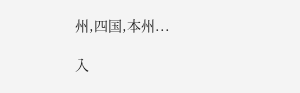州,四国,本州...

入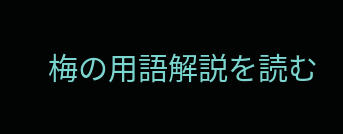梅の用語解説を読む